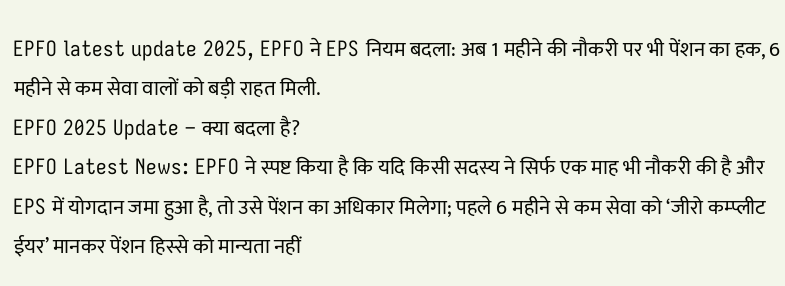EPFO latest update 2025, EPFO ने EPS नियम बदला: अब 1 महीने की नौकरी पर भी पेंशन का हक, 6 महीने से कम सेवा वालों को बड़ी राहत मिली.
EPFO 2025 Update – क्या बदला है?
EPFO Latest News: EPFO ने स्पष्ट किया है कि यदि किसी सदस्य ने सिर्फ एक माह भी नौकरी की है और EPS में योगदान जमा हुआ है, तो उसे पेंशन का अधिकार मिलेगा; पहले 6 महीने से कम सेवा को ‘जीरो कम्प्लीट ईयर’ मानकर पेंशन हिस्से को मान्यता नहीं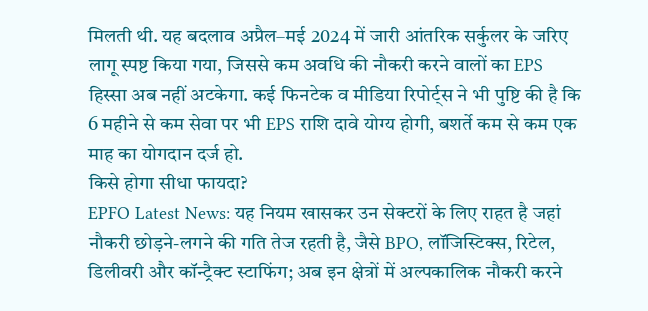मिलती थी. यह बदलाव अप्रैल–मई 2024 में जारी आंतरिक सर्कुलर के जरिए लागू स्पष्ट किया गया, जिससे कम अवधि की नौकरी करने वालों का EPS हिस्सा अब नहीं अटकेगा. कई फिनटेक व मीडिया रिपोर्ट्स ने भी पुष्टि की है कि 6 महीने से कम सेवा पर भी EPS राशि दावे योग्य होगी, बशर्ते कम से कम एक माह का योगदान दर्ज हो.
किसे होगा सीधा फायदा?
EPFO Latest News: यह नियम खासकर उन सेक्टरों के लिए राहत है जहां नौकरी छोड़ने-लगने की गति तेज रहती है, जैसे BPO, लॉजिस्टिक्स, रिटेल, डिलीवरी और कॉन्ट्रैक्ट स्टाफिंग; अब इन क्षेत्रों में अल्पकालिक नौकरी करने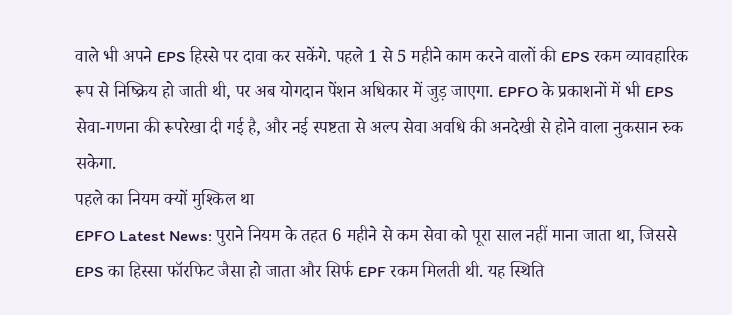वाले भी अपने EPS हिस्से पर दावा कर सकेंगे. पहले 1 से 5 महीने काम करने वालों की EPS रकम व्यावहारिक रूप से निष्क्रिय हो जाती थी, पर अब योगदान पेंशन अधिकार में जुड़ जाएगा. EPFO के प्रकाशनों में भी EPS सेवा-गणना की रूपरेखा दी गई है, और नई स्पष्टता से अल्प सेवा अवधि की अनदेखी से होने वाला नुकसान रुक सकेगा.
पहले का नियम क्यों मुश्किल था
EPFO Latest News: पुराने नियम के तहत 6 महीने से कम सेवा को पूरा साल नहीं माना जाता था, जिससे EPS का हिस्सा फॉरफिट जैसा हो जाता और सिर्फ EPF रकम मिलती थी. यह स्थिति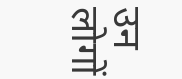उन लोगों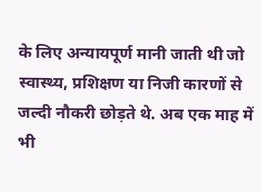के लिए अन्यायपूर्ण मानी जाती थी जो स्वास्थ्य, प्रशिक्षण या निजी कारणों से जल्दी नौकरी छोड़ते थे. अब एक माह में भी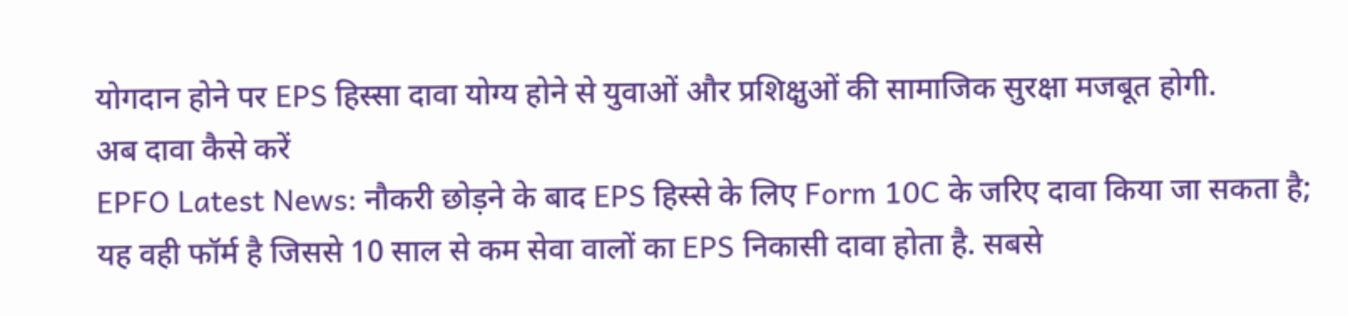योगदान होने पर EPS हिस्सा दावा योग्य होने से युवाओं और प्रशिक्षुओं की सामाजिक सुरक्षा मजबूत होगी.
अब दावा कैसे करें
EPFO Latest News: नौकरी छोड़ने के बाद EPS हिस्से के लिए Form 10C के जरिए दावा किया जा सकता है; यह वही फॉर्म है जिससे 10 साल से कम सेवा वालों का EPS निकासी दावा होता है. सबसे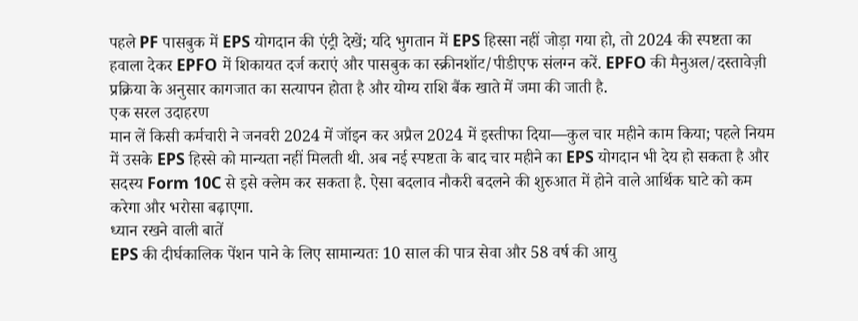पहले PF पासबुक में EPS योगदान की एंट्री देखें; यदि भुगतान में EPS हिस्सा नहीं जोड़ा गया हो, तो 2024 की स्पष्टता का हवाला देकर EPFO में शिकायत दर्ज कराएं और पासबुक का स्क्रीनशॉट/पीडीएफ संलग्न करें. EPFO की मैनुअल/दस्तावेज़ी प्रक्रिया के अनुसार कागजात का सत्यापन होता है और योग्य राशि बैंक खाते में जमा की जाती है.
एक सरल उदाहरण
मान लें किसी कर्मचारी ने जनवरी 2024 में जॉइन कर अप्रैल 2024 में इस्तीफा दिया—कुल चार महीने काम किया; पहले नियम में उसके EPS हिस्से को मान्यता नहीं मिलती थी. अब नई स्पष्टता के बाद चार महीने का EPS योगदान भी देय हो सकता है और सदस्य Form 10C से इसे क्लेम कर सकता है. ऐसा बदलाव नौकरी बदलने की शुरुआत में होने वाले आर्थिक घाटे को कम करेगा और भरोसा बढ़ाएगा.
ध्यान रखने वाली बातें
EPS की दीर्घकालिक पेंशन पाने के लिए सामान्यतः 10 साल की पात्र सेवा और 58 वर्ष की आयु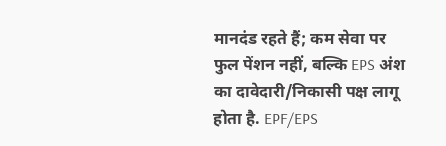मानदंड रहते हैं; कम सेवा पर फुल पेंशन नहीं, बल्कि EPS अंश का दावेदारी/निकासी पक्ष लागू होता है. EPF/EPS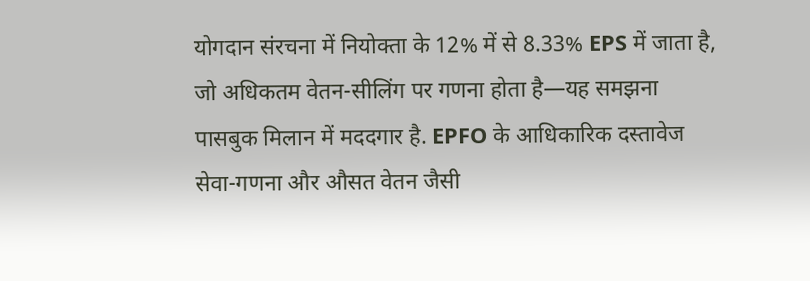योगदान संरचना में नियोक्ता के 12% में से 8.33% EPS में जाता है, जो अधिकतम वेतन-सीलिंग पर गणना होता है—यह समझना पासबुक मिलान में मददगार है. EPFO के आधिकारिक दस्तावेज सेवा-गणना और औसत वेतन जैसी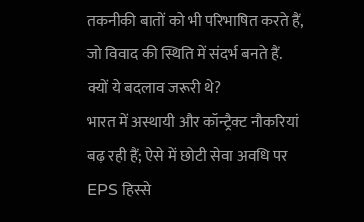तकनीकी बातों को भी परिभाषित करते हैं, जो विवाद की स्थिति में संदर्भ बनते हैं.
क्यों ये बदलाव जरूरी थे?
भारत में अस्थायी और कॉन्ट्रैक्ट नौकरियां बढ़ रही हैं; ऐसे में छोटी सेवा अवधि पर EPS हिस्से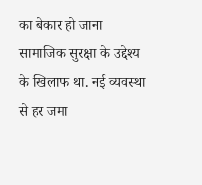का बेकार हो जाना सामाजिक सुरक्षा के उद्देश्य के खिलाफ था. नई व्यवस्था से हर जमा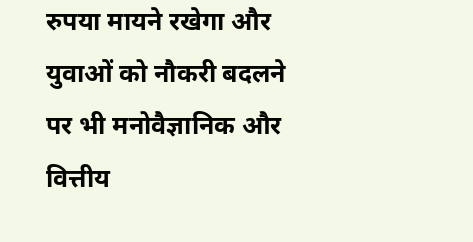रुपया मायने रखेगा और युवाओं को नौकरी बदलने पर भी मनोवैज्ञानिक और वित्तीय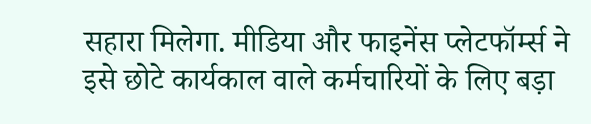सहारा मिलेगा. मीडिया और फाइनेंस प्लेटफॉर्म्स ने इसे छोटे कार्यकाल वाले कर्मचारियों के लिए बड़ा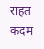राहत कदम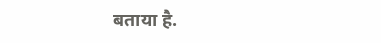बताया है.